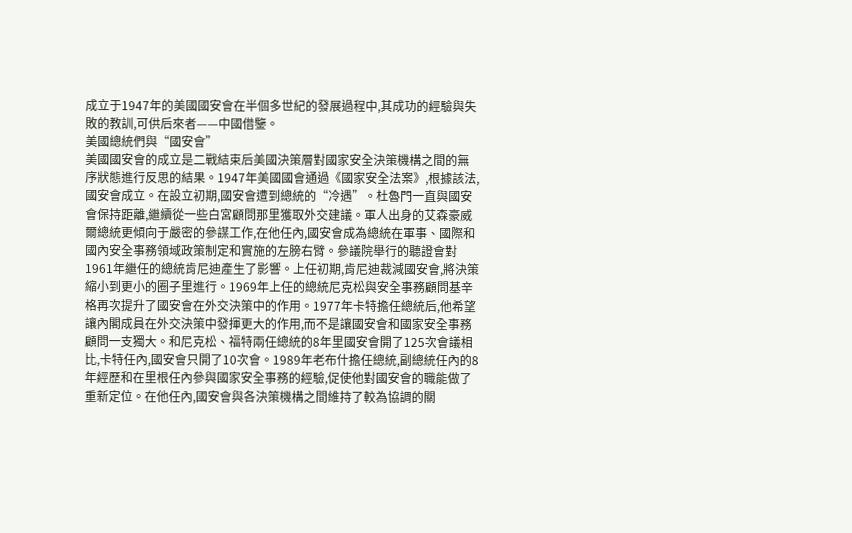成立于1947年的美國國安會在半個多世紀的發展過程中,其成功的經驗與失敗的教訓,可供后來者——中國借鑒。
美國總統們與“國安會”
美國國安會的成立是二戰結束后美國決策層對國家安全決策機構之間的無序狀態進行反思的結果。1947年美國國會通過《國家安全法案》,根據該法,國安會成立。在設立初期,國安會遭到總統的“冷遇”。杜魯門一直與國安會保持距離,繼續從一些白宮顧問那里獲取外交建議。軍人出身的艾森豪威爾總統更傾向于嚴密的參謀工作,在他任內,國安會成為總統在軍事、國際和國內安全事務領域政策制定和實施的左膀右臂。參議院舉行的聽證會對1961年繼任的總統肯尼迪產生了影響。上任初期,肯尼迪裁減國安會,將決策縮小到更小的圈子里進行。1969年上任的總統尼克松與安全事務顧問基辛格再次提升了國安會在外交決策中的作用。1977年卡特擔任總統后,他希望讓內閣成員在外交決策中發揮更大的作用,而不是讓國安會和國家安全事務顧問一支獨大。和尼克松、福特兩任總統的8年里國安會開了125次會議相比,卡特任內,國安會只開了10次會。1989年老布什擔任總統,副總統任內的8年經歷和在里根任內參與國家安全事務的經驗,促使他對國安會的職能做了重新定位。在他任內,國安會與各決策機構之間維持了較為協調的關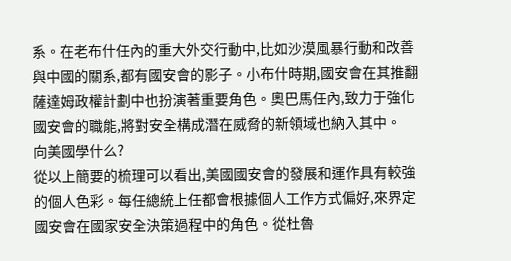系。在老布什任內的重大外交行動中,比如沙漠風暴行動和改善與中國的關系,都有國安會的影子。小布什時期,國安會在其推翻薩達姆政權計劃中也扮演著重要角色。奧巴馬任內,致力于強化國安會的職能,將對安全構成潛在威脅的新領域也納入其中。
向美國學什么?
從以上簡要的梳理可以看出,美國國安會的發展和運作具有較強的個人色彩。每任總統上任都會根據個人工作方式偏好,來界定國安會在國家安全決策過程中的角色。從杜魯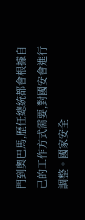門到奧巴馬,歷任總統都會根據自己的工作方式需要,對國安會進行調整。國家安全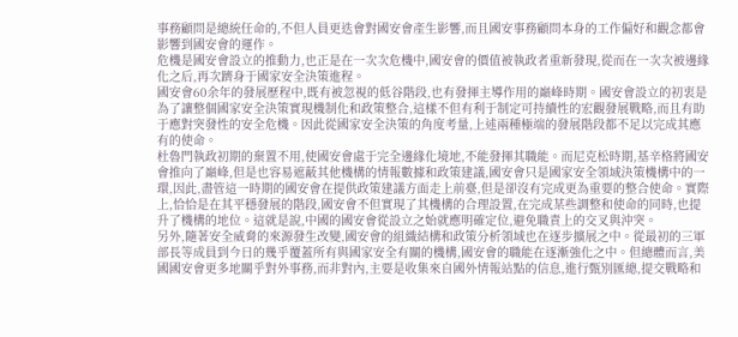事務顧問是總統任命的,不但人員更迭會對國安會產生影響,而且國安事務顧問本身的工作偏好和觀念都會影響到國安會的運作。
危機是國安會設立的推動力,也正是在一次次危機中,國安會的價值被執政者重新發現,從而在一次次被邊緣化之后,再次躋身于國家安全決策進程。
國安會60余年的發展歷程中,既有被忽視的低谷階段,也有發揮主導作用的巔峰時期。國安會設立的初衷是為了讓整個國家安全決策實現機制化和政策整合,這樣不但有利于制定可持續性的宏觀發展戰略,而且有助于應對突發性的安全危機。因此從國家安全決策的角度考量,上述兩種極端的發展階段都不足以完成其應有的使命。
杜魯門執政初期的棄置不用,使國安會處于完全邊緣化境地,不能發揮其職能。而尼克松時期,基辛格將國安會推向了巔峰,但是也容易遮蔽其他機構的情報數據和政策建議,國安會只是國家安全領域決策機構中的一環,因此,盡管這一時期的國安會在提供政策建議方面走上前臺,但是卻沒有完成更為重要的整合使命。實際上,恰恰是在其平穩發展的階段,國安會不但實現了其機構的合理設置,在完成某些調整和使命的同時,也提升了機構的地位。這就是說,中國的國安會從設立之始就應明確定位,避免職責上的交叉與沖突。
另外,隨著安全威脅的來源發生改變,國安會的組織結構和政策分析領域也在逐步擴展之中。從最初的三軍部長等成員到今日的幾乎覆蓋所有與國家安全有關的機構,國安會的職能在逐漸強化之中。但總體而言,美國國安會更多地關乎對外事務,而非對內,主要是收集來自國外情報站點的信息,進行甄別匯總,提交戰略和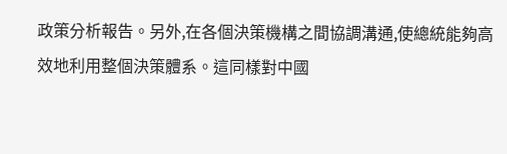政策分析報告。另外,在各個決策機構之間協調溝通,使總統能夠高效地利用整個決策體系。這同樣對中國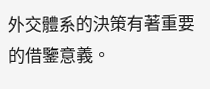外交體系的決策有著重要的借鑒意義。